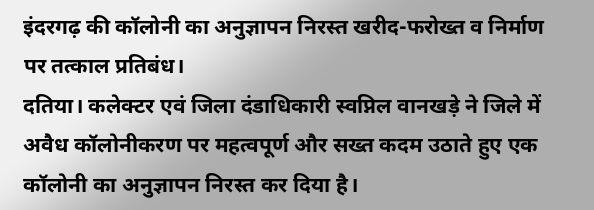इंदरगढ़ की कॉलोनी का अनुज्ञापन निरस्त खरीद-फरोख्त व निर्माण पर तत्काल प्रतिबंध।
दतिया। कलेक्टर एवं जिला दंडाधिकारी स्वप्निल वानखड़े ने जिले में अवैध कॉलोनीकरण पर महत्वपूर्ण और सख्त कदम उठाते हुए एक कॉलोनी का अनुज्ञापन निरस्त कर दिया है।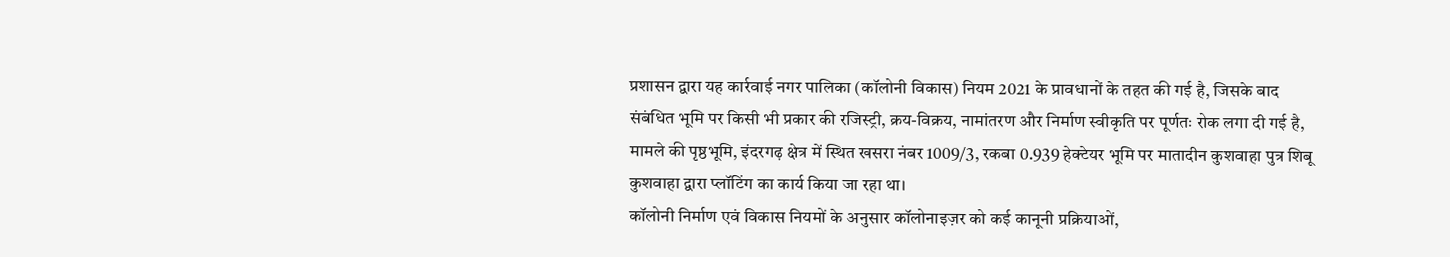प्रशासन द्वारा यह कार्रवाई नगर पालिका (कॉलोनी विकास) नियम 2021 के प्रावधानों के तहत की गई है, जिसके बाद संबंधित भूमि पर किसी भी प्रकार की रजिस्ट्री, क्रय-विक्रय, नामांतरण और निर्माण स्वीकृति पर पूर्णतः रोक लगा दी गई है,
मामले की पृष्ठभूमि, इंदरगढ़ क्षेत्र में स्थित खसरा नंबर 1009/3, रकबा 0.939 हेक्टेयर भूमि पर मातादीन कुशवाहा पुत्र शिबू कुशवाहा द्वारा प्लॉटिंग का कार्य किया जा रहा था।
कॉलोनी निर्माण एवं विकास नियमों के अनुसार कॉलोनाइज़र को कई कानूनी प्रक्रियाओं,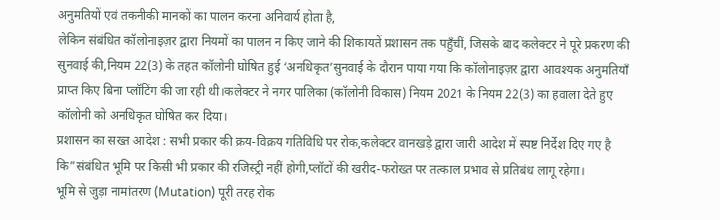अनुमतियों एवं तकनीकी मानकों का पालन करना अनिवार्य होता है,
लेकिन संबंधित कॉलोनाइज़र द्वारा नियमों का पालन न किए जाने की शिकायतें प्रशासन तक पहुँचीं, जिसके बाद कलेक्टर ने पूरे प्रकरण की सुनवाई की,नियम 22(3) के तहत कॉलोनी घोषित हुई ‘अनधिकृत’सुनवाई के दौरान पाया गया कि कॉलोनाइज़र द्वारा आवश्यक अनुमतियाँ प्राप्त किए बिना प्लॉटिंग की जा रही थी।कलेक्टर ने नगर पालिका (कॉलोनी विकास) नियम 2021 के नियम 22(3) का हवाला देते हुए कॉलोनी को अनधिकृत घोषित कर दिया।
प्रशासन का सख्त आदेश : सभी प्रकार की क्रय-विक्रय गतिविधि पर रोक,कलेक्टर वानखड़े द्वारा जारी आदेश में स्पष्ट निर्देश दिए गए है कि”संबंधित भूमि पर किसी भी प्रकार की रजिस्ट्री नहीं होगी,प्लॉटों की खरीद-फरोख्त पर तत्काल प्रभाव से प्रतिबंध लागू रहेगा।
भूमि से जुड़ा नामांतरण (Mutation) पूरी तरह रोक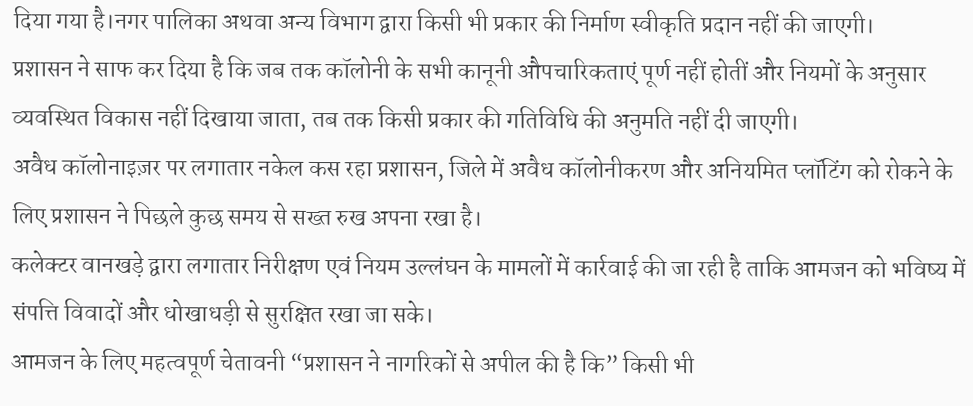दिया गया है।नगर पालिका अथवा अन्य विभाग द्वारा किसी भी प्रकार की निर्माण स्वीकृति प्रदान नहीं की जाएगी।
प्रशासन ने साफ कर दिया है कि जब तक कॉलोनी के सभी कानूनी औपचारिकताएं पूर्ण नहीं होतीं और नियमों के अनुसार व्यवस्थित विकास नहीं दिखाया जाता, तब तक किसी प्रकार की गतिविधि की अनुमति नहीं दी जाएगी।
अवैध कॉलोनाइज़र पर लगातार नकेल कस रहा प्रशासन, जिले में अवैध कॉलोनीकरण और अनियमित प्लॉटिंग को रोकने के लिए प्रशासन ने पिछले कुछ समय से सख्त रुख अपना रखा है।
कलेक्टर वानखड़े द्वारा लगातार निरीक्षण एवं नियम उल्लंघन के मामलों में कार्रवाई की जा रही है ताकि आमजन को भविष्य में संपत्ति विवादों और धोखाधड़ी से सुरक्षित रखा जा सके।
आमजन के लिए महत्वपूर्ण चेतावनी “प्रशासन ने नागरिकों से अपील की है कि” किसी भी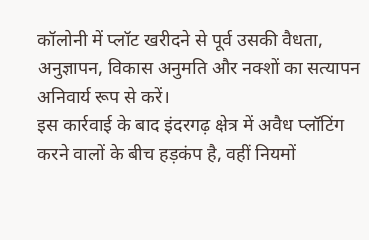कॉलोनी में प्लॉट खरीदने से पूर्व उसकी वैधता, अनुज्ञापन, विकास अनुमति और नक्शों का सत्यापन अनिवार्य रूप से करें।
इस कार्रवाई के बाद इंदरगढ़ क्षेत्र में अवैध प्लॉटिंग करने वालों के बीच हड़कंप है, वहीं नियमों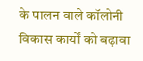के पालन वाले कॉलोनी विकास कार्यों को बढ़ावा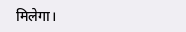मिलेगा।